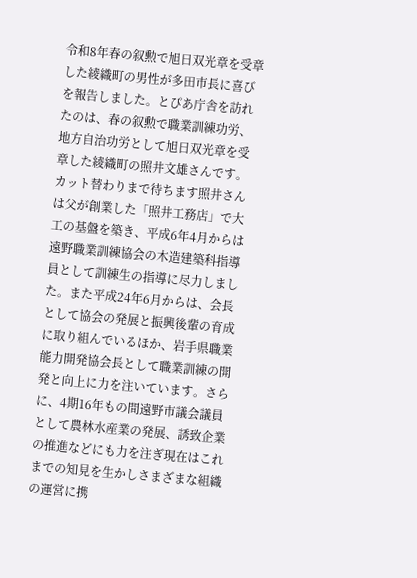令和8年春の叙勲で旭日双光章を受章した綾織町の男性が多田市長に喜びを報告しました。とぴあ庁舎を訪れたのは、春の叙勲で職業訓練功労、地方自治功労として旭日双光章を受章した綾織町の照井文雄さんです。カット替わりまで待ちます照井さんは父が創業した「照井工務店」で大工の基盤を築き、平成6年4月からは遠野職業訓練協会の木造建築科指導員として訓練生の指導に尽力しました。また平成24年6月からは、会長として協会の発展と振興後輩の育成に取り組んでいるほか、岩手県職業能力開発協会長として職業訓練の開発と向上に力を注いています。さらに、4期16年もの間遠野市議会議員として農林水産業の発展、誘致企業の推進などにも力を注ぎ現在はこれまでの知見を生かしさまざまな組織の運営に携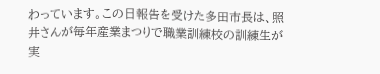わっています。この日報告を受けた多田市長は、照井さんが毎年産業まつりで職業訓練校の訓練生が実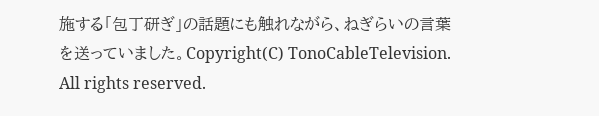施する「包丁研ぎ」の話題にも触れながら、ねぎらいの言葉を送っていました。Copyright(C) TonoCableTelevision. All rights reserved.